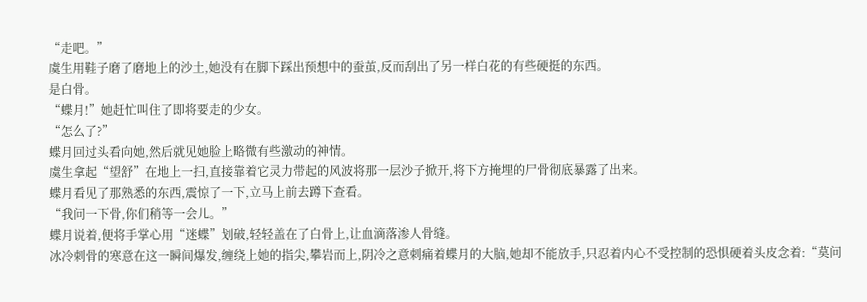“走吧。”
虞生用鞋子磨了磨地上的沙土,她没有在脚下踩出预想中的蚕茧,反而刮出了另一样白花的有些硬挺的东西。
是白骨。
“蝶月!”她赶忙叫住了即将要走的少女。
“怎么了?”
蝶月回过头看向她,然后就见她脸上略微有些激动的神情。
虞生拿起“望舒”在地上一扫,直接靠着它灵力带起的风波将那一层沙子掀开,将下方掩埋的尸骨彻底暴露了出来。
蝶月看见了那熟悉的东西,震惊了一下,立马上前去蹲下查看。
“我问一下骨,你们稍等一会儿。”
蝶月说着,便将手掌心用“迷蝶”划破,轻轻盖在了白骨上,让血滴落渗人骨缝。
冰冷刺骨的寒意在这一瞬间爆发,缠绕上她的指尖,攀岩而上,阴冷之意刺痛着蝶月的大脑,她却不能放手,只忍着内心不受控制的恐惧硬着头皮念着:“莫问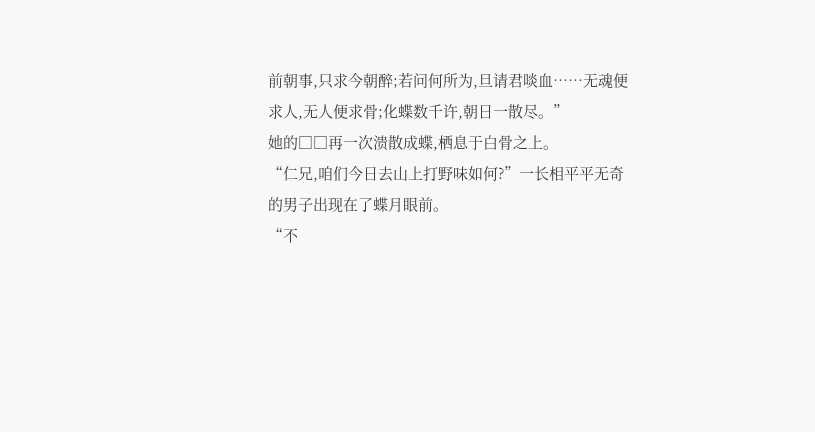前朝事,只求今朝醉;若问何所为,旦请君啖血……无魂便求人,无人便求骨;化蝶数千许,朝日一散尽。”
她的□□再一次溃散成蝶,栖息于白骨之上。
“仁兄,咱们今日去山上打野味如何?”一长相平平无奇的男子出现在了蝶月眼前。
“不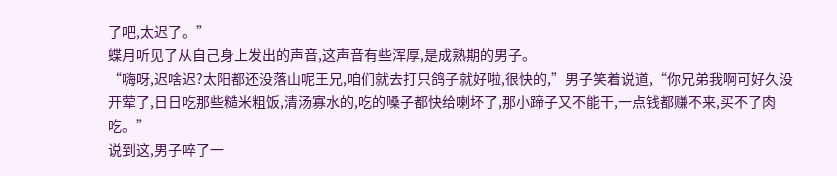了吧,太迟了。”
蝶月听见了从自己身上发出的声音,这声音有些浑厚,是成熟期的男子。
“嗨呀,迟啥迟?太阳都还没落山呢王兄,咱们就去打只鸽子就好啦,很快的,”男子笑着说道,“你兄弟我啊可好久没开荤了,日日吃那些糙米粗饭,清汤寡水的,吃的嗓子都快给喇坏了,那小蹄子又不能干,一点钱都赚不来,买不了肉吃。”
说到这,男子啐了一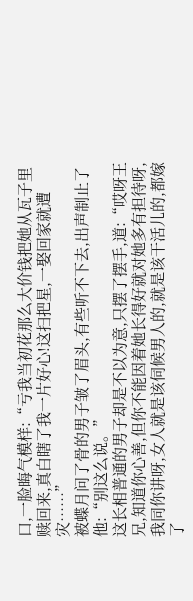口,一脸晦气模样:“亏我当初花那么大价钱把她从瓦子里赎回来,真白瞎了我一片好心!这扫把星,一娶回家就遭灾……”
被蝶月问了骨的男子皱了眉头,有些听不下去,出声制止了他:“别这么说。”
这长相普通的男子却是不以为意,只摆了摆手,道:“哎呀王兄,知道你心善,但你不能因着她长得好就对她多有担待呀,我同你讲呀,女人就是该伺候男人的,就是该干活儿的,都嫁了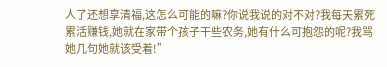人了还想享清福,这怎么可能的嘛?你说我说的对不对?我每天累死累活赚钱,她就在家带个孩子干些农务,她有什么可抱怨的呢?我骂她几句她就该受着!”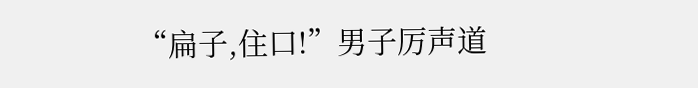“扁子,住口!”男子厉声道